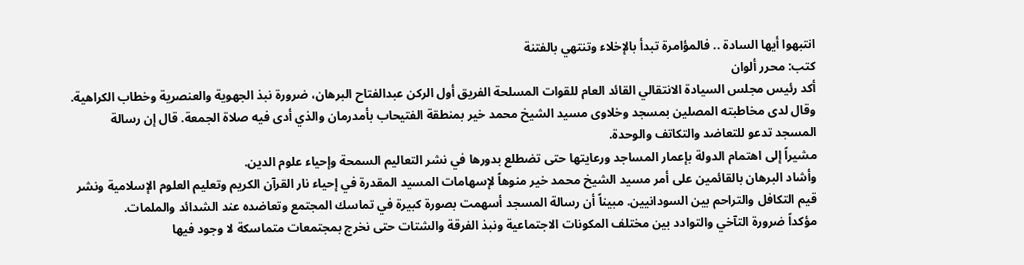انتبهوا أيها السادة .. فالمؤامرة تبدأ بالإخلاء وتنتهي بالفتنة
كتب: محرر ألوان
أكد رئيس مجلس السيادة الانتقالي القائد العام للقوات المسلحة الفريق أول الركن عبدالفتاح البرهان، ضرورة نبذ الجهوية والعنصرية وخطاب الكراهية.
وقال لدى مخاطبته المصلين بمسجد وخلاوى مسيد الشيخ محمد خير بمنطقة الفتيحاب بأمدرمان والذي أدى فيه صلاة الجمعة. قال إن رسالة المسجد تدعو للتعاضد والتكاتف والوحدة.
مشيراً إلى اهتمام الدولة بإعمار المساجد ورعايتها حتى تضطلع بدورها في نشر التعاليم السمحة وإحياء علوم الدين.
وأشاد البرهان بالقائمين على أمر مسيد الشيخ محمد خير منوهاً لإسهامات المسيد المقدرة في إحياء نار القرآن الكريم وتعليم العلوم الإسلامية ونشر قيم التكافل والتراحم بين السودانيين. مبيناً أن رسالة المسجد أسهمت بصورة كبيرة في تماسك المجتمع وتعاضده عند الشدائد والملمات.
مؤكداً ضرورة التآخي والتوادد بين مختلف المكونات الاجتماعية ونبذ الفرقة والشتات حتى نخرج بمجتمعات متماسكة لا وجود فيها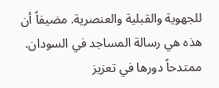للجهوية والقبلية والعنصرية. مضيفاً أن هذه هي رسالة المساجد في السودان. ممتدحاً دورها في تعزيز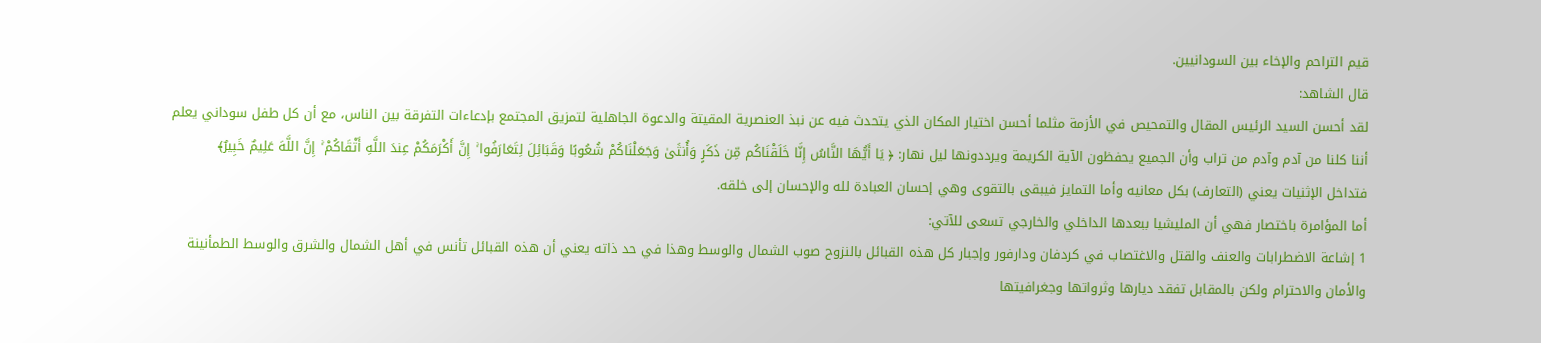قيم التراحم والإخاء بين السودانيين.
قال الشاهد:
لقد أحسن السيد الرئيس المقال والتمحيص في الأزمة مثلما أحسن اختيار المكان الذي يتحدث فيه عن نبذ العنصرية المقيتة والدعوة الجاهلية لتمزيق المجتمع بإدعاءات التفرقة بين الناس، مع أن كل طفل سوداني يعلم أننا كلنا من آدم وآدم من تراب وأن الجميع يحفظون الآية الكريمة ويرددونها ليل نهار: ﴿ يَا أَيُّهَا النَّاسُ إِنَّا خَلَقْنَاكُم مِّن ذَكَرٍ وَأُنثَىٰ وَجَعَلْنَاكُمْ شُعُوبًا وَقَبَائِلَ لِتَعَارَفُوا ۚ إِنَّ أَكْرَمَكُمْ عِندَ اللَّهِ أَتْقَاكُمْ ۚ إِنَّ اللَّهَ عَلِيمٌ خَبِيرٌ﴾
فتداخل الإثنيات يعني (التعارف) بكل معانيه وأما التمايز فيبقى بالتقوى وهي إحسان العبادة لله والإحسان إلى خلقه.
أما المؤامرة باختصار فهي أن المليشيا ببعدها الداخلي والخارجي تسعى للآتي:
1 إشاعة الاضطرابات والعنف والقتل والاغتصاب في كردفان ودارفور وإجبار كل هذه القبائل بالنزوح صوب الشمال والوسط وهذا في حد ذاته يعني أن هذه القبائل تأنس في أهل الشمال والشرق والوسط الطمأنينة والأمان والاحترام ولكن بالمقابل تفقد ديارها وثرواتها وجغرافيتها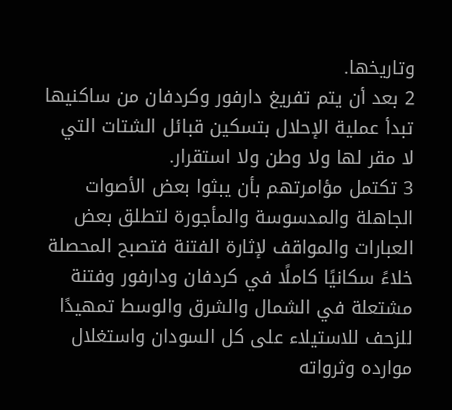وتاريخها.
2 بعد أن يتم تفريغ دارفور وكردفان من ساكنيها تبدأ عملية الإحلال بتسكين قبائل الشتات التي لا مقر لها ولا وطن ولا استقرار.
3 تكتمل مؤامرتهم بأن يبثوا بعض الأصوات الجاهلة والمدسوسة والمأجورة لتطلق بعض العبارات والمواقف لإثارة الفتنة فتصبح المحصلة خلاءً سكانيًا كاملًا في كردفان ودارفور وفتنة مشتعلة في الشمال والشرق والوسط تمهيدًا للزحف للاستيلاء على كل السودان واستغلال موارده وثرواته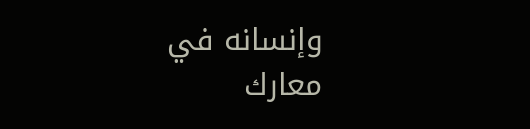وإنسانه في معارك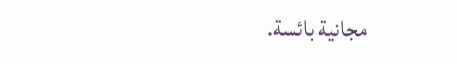مجانية بائسة.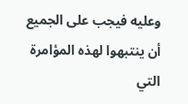وعليه فيجب على الجميع أن ينتبهوا لهذه المؤامرة التي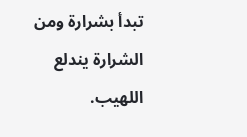تبدأ بشرارة ومن الشرارة يندلع اللهيب.